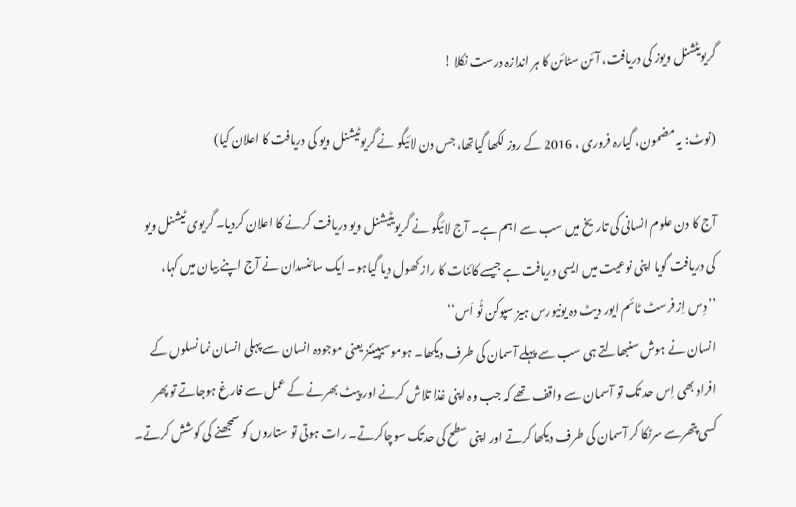گریویٹشنل ویوز کی دریافت، آئن سٹائن کا ہر اندازہ درست نکلا !

(نوٹ: یہ مضمون، گیارہ فروری ، 2016 کے روز لکھا گیاتھا، جس دن لائیگو نے گریوٹیشنل ویو کی دریافت کا اعلان کیا)

آج کا دن علوم انسانی کی تاریخ میں سب سے اہم ہے۔ آج لائیگو نے گریویٹیشنل ویو دریافت کرنے کا اعلان کردیا۔ گریوی ٹیشنل ویو کی دریافت گویا اپنی نوعیت میں ایسی دریافت ہے جیسے کائنات کا راز کھول دیا گیاہو۔ ایک سائنسدان نے آج اپنے بیان میں کہا،
’’دِس اِز فرسٹ ٹائم ایور دیٹ دہ یونیورس ہیز سپوکن ٹُو اَس‘‘
انسان نے ہوش سنبھالتے ہی سب سے پہلے آسمان کی طرف دیکھا۔ ہوموسیپیئنز یعنی موجودہ انسان سے پہلی انسان نما نسلوں کے افراد بھی اِس حد تک تو آسمان سے واقف تھے کہ جب وہ اپنی غذا تلاش کرنے اور پیٹ بھرنے کے عمل سے فارغ ہوجاتے تو پھر کسی پتھرسے سرٹکا کر آسمان کی طرف دیکھا کرتے اور اپنی سطح کی حدتک سوچاکرتے۔ رات ہوتی تو ستاروں کو سمجھنے کی کوشش کرتے۔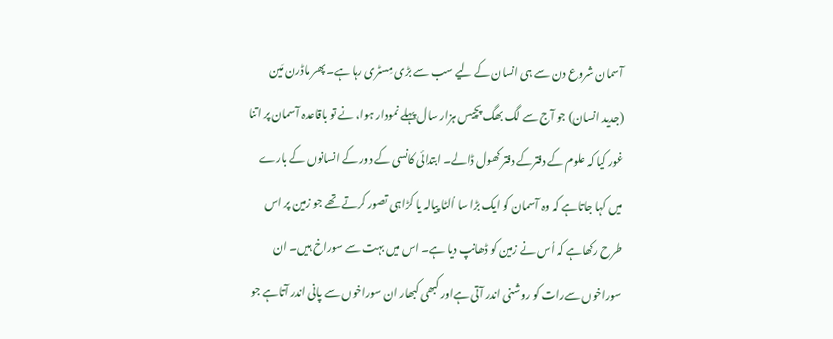آسمان شروع دن سے ہی انسان کے لیے سب سے بڑی مِسٹری رہا ہے۔ پھر ماڈرن مَین (جدید انسان) جو آج سے لگ بھگ پچیس ہزار سال پہلے نمودار ہوا، نے تو باقاعدہ آسمان پر اتنا غور کیا کہ علوم کے دفترکے دفتر کھول ڈالے۔ ابتدائی کانسی کے دور کے انسانوں کے بارے میں کہا جاتاہے کہ وہ آسمان کو ایک بڑا سا اُلٹا پیالہ یا کڑاہی تصور کرتے تھے جو زمین پر اس طرح رکھاہے کہ اُس نے زمین کو ڈھانپ دیا ہے۔ اس میں بہت سے سوراخ ہیں۔ ان سوراخوں سےرات کو روشنی اندر آتی ہےاور کبھی کبھار ان سوراخوں سے پانی اندر آتاہے جو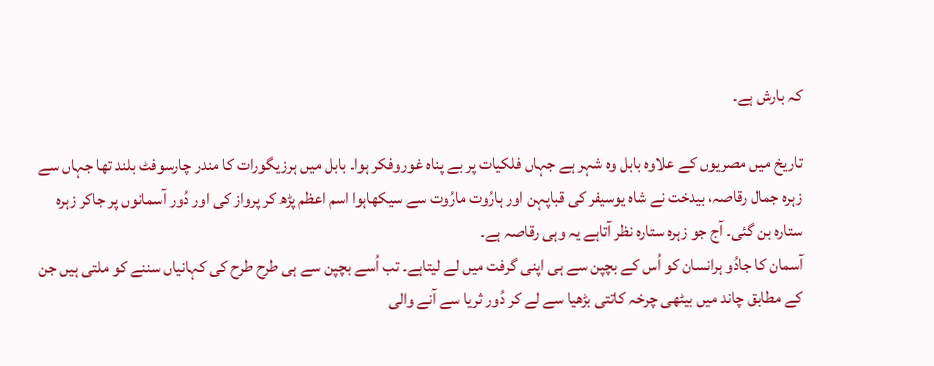کہ بارش ہے۔

تاریخ میں مصریوں کے علاوہ بابل وہ شہر ہے جہاں فلکیات پر بے پناہ غوروفکر ہوا۔ بابل میں ہرزیگورات کا مندر چارسوفٹ بلند تھا جہاں سے زہرہ جمال رقاصہ، بیدخت نے شاہ یوسیفر کی قباپہن اور ہارُوت مارُوت سے سیکھاہوا اسم اعظم پڑھ کر پرواز کی اور دُور آسمانوں پر جاکر زہرہ ستارہ بن گئی۔ آج جو زہرہ ستارہ نظر آتاہے یہ وہی رقاصہ ہے۔
آسمان کا جادُو ہرانسان کو اُس کے بچپن سے ہی اپنی گرفت میں لے لیتاہے۔ تب اُسے بچپن سے ہی طرح طرح کی کہانیاں سننے کو ملتی ہیں جن کے مطابق چاند میں بیٹھی چرخہ کاتتی بڑھیا سے لے کر دُور ثریا سے آنے والی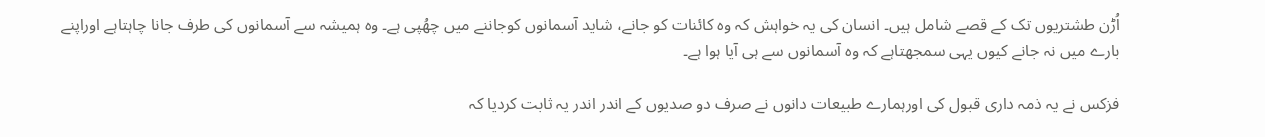اُڑن طشتریوں تک کے قصے شامل ہیں۔ انسان کی یہ خواہش کہ وہ کائنات کو جانے، شاید آسمانوں کوجاننے میں چھُپی ہے۔ وہ ہمیشہ سے آسمانوں کی طرف جانا چاہتاہے اوراپنے بارے میں نہ جانے کیوں یہی سمجھتاہے کہ وہ آسمانوں سے ہی آیا ہوا ہے۔

فزکس نے یہ ذمہ داری قبول کی اورہمارے طبیعات دانوں نے صرف دو صدیوں کے اندر اندر یہ ثابت کردیا کہ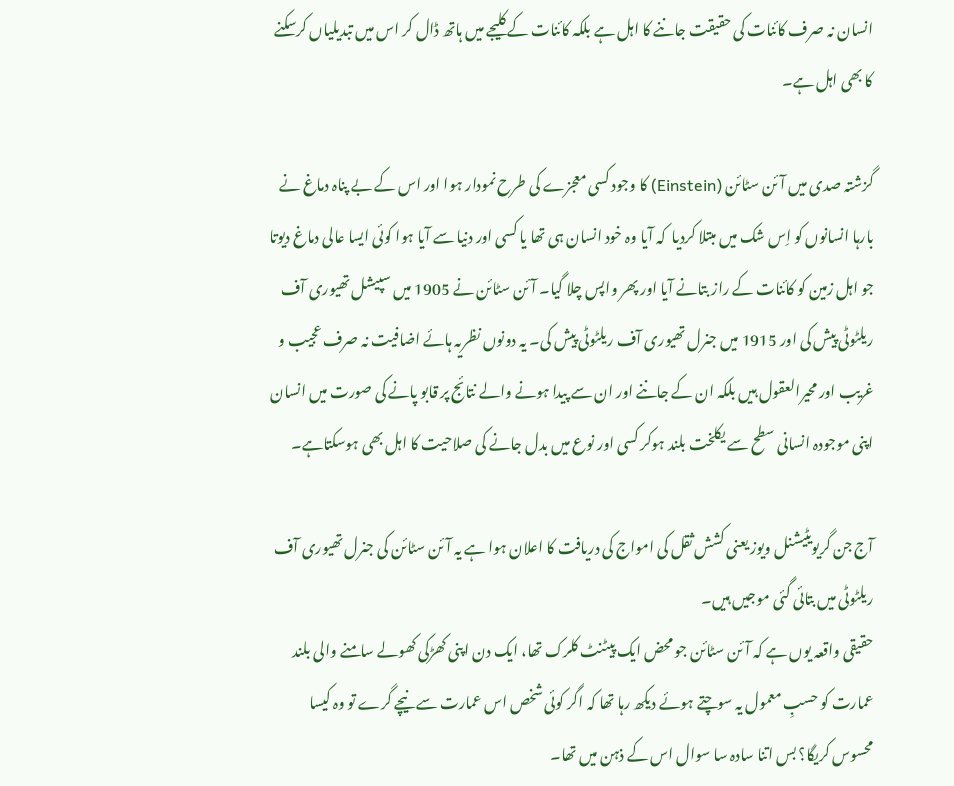انسان نہ صرف کائنات کی حقیقت جاننے کا اہل ہے بلکہ کائنات کے کلیجے میں ہاتھ ڈال کر اس میں تبدیلیاں کرسکنے کا بھی اہل ہے۔

گزشتہ صدی میں آئن سٹائن (Einstein) کا وجود کسی معجزے کی طرح نمودار ہوا اور اس کے بے پناہ دماغ نے بارہا انسانوں کو اِس شک میں مبتلا کردیا  کہ آیا وہ خود انسان ہی تھا یا کسی اور دنیا سے آیا ہوا کوئی ایسا عالی دماغ دیوتا جو اہل زمین کو کائنات کے راز بتانے آیا اور پھر واپس چلا گیا۔ آئن سٹائن نے 1905 میں سپیشل تھیوری آف ریلٹوٹی پیش کی اور 1915 میں جنرل تھیوری آف ریلٹوٹی پیش کی۔ یہ دونوں نظریہ ہائے اضافیت نہ صرف عجیب و غریب اور محیرالعقول ہیں بلکہ ان کے جاننے اور ان سے پیدا ہونے والے نتائج پر قابو پانے کی صورت میں انسان اپنی موجودہ انسانی سطح سے یکلخت بلند ہوکر کسی اور نوع میں بدل جانے کی صلاحیت کا اہل بھی ہوسکتاہے۔

آج جن گریویٹیشنل ویوز یعنی کشش ثقل کی امواج کی دریافت کا اعلان ہوا ہے یہ آئن سٹائن کی جنرل تھیوری آف ریلٹوٹی میں بتائی گئی موجیں ہیں۔
حقیقی واقعہ یوں ہے کہ آئن سٹائن جو محض ایک پیٹنٹ کلرک تھا، ایک دن اپنی کھڑکی کھولے سامنے والی بلند عمارت کو حسبِ معمول یہ سوچتے ہوئے دیکھ رہا تھا کہ اگر کوئی شخص اس عمارت سے نیچے گرے تو وہ کیسا محسوس کریگا؟ بس اتنا سادہ سا سوال اس کے ذہن میں تھا۔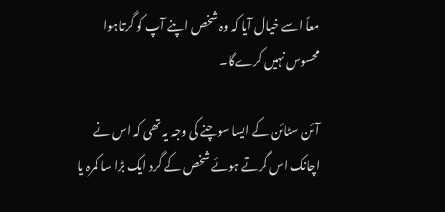معاً اسے خیال آیا کہ وہ شخص اپنے آپ کو گرتاہوا محسوس نہیں کرےگا۔

آئن سٹائن کے ایسا سوچنے کی وجہ یہ تھی کہ اس نے اچانک اس گرتے ہوئے شخص کے گرد ایک بڑا سا کمرہ یا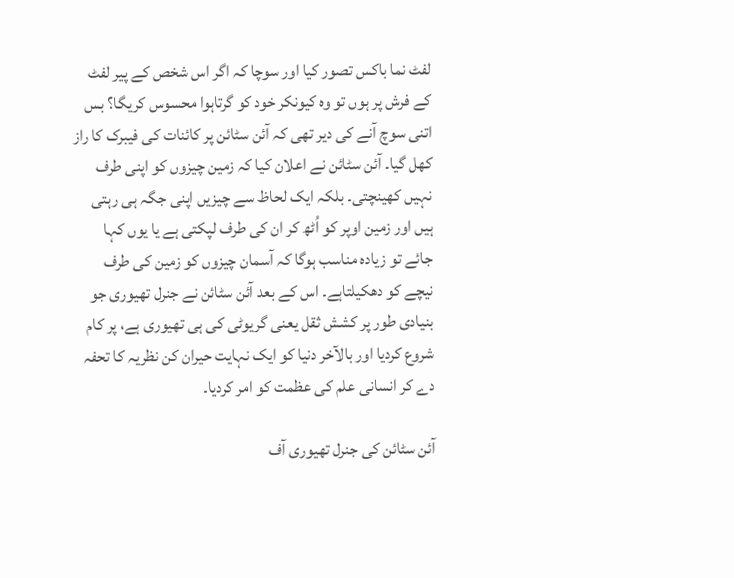لفٹ نما باکس تصور کیا اور سوچا کہ اگر اس شخص کے پیر لفٹ کے فرش پر ہوں تو وہ کیونکر خود کو گرتاہوا محسوس کریگا؟ بس اتنی سوچ آنے کی دیر تھی کہ آئن سٹائن پر کائنات کی فیبرک کا راز کھل گیا۔ آئن سٹائن نے اعلان کیا کہ زمین چیزوں کو اپنی طرف نہیں کھینچتی۔ بلکہ ایک لحاظ سے چیزیں اپنی جگہ ہی رہتی ہیں اور زمین اوپر کو اُٹھ کر ان کی طرف لپکتی ہے یا یوں کہا جائے تو زیادہ مناسب ہوگا کہ آسمان چیزوں کو زمین کی طرف نیچے کو دھکیلتاہے۔ اس کے بعد آئن سٹائن نے جنرل تھیوری جو بنیادی طور پر کشش ثقل یعنی گریوٹی کی ہی تھیوری ہے، پر کام شروع کردیا اور بالآخر دنیا کو ایک نہایت حیران کن نظریہ کا تحفہ دے کر انسانی علم کی عظمت کو امر کردیا۔

آئن سٹائن کی جنرل تھیوری آف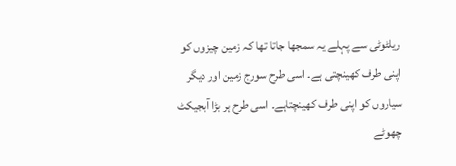ریلٹوٹی سے پہلے یہ سمجھا جاتا تھا کہ زمین چیزوں کو اپنی طرف کھینچتی ہے۔ اسی طرح سورج زمین اور دیگر سیاروں کو اپنی طرف کھینچتاہے۔ اسی طرح ہر بڑا آبجیکٹ چھوٹے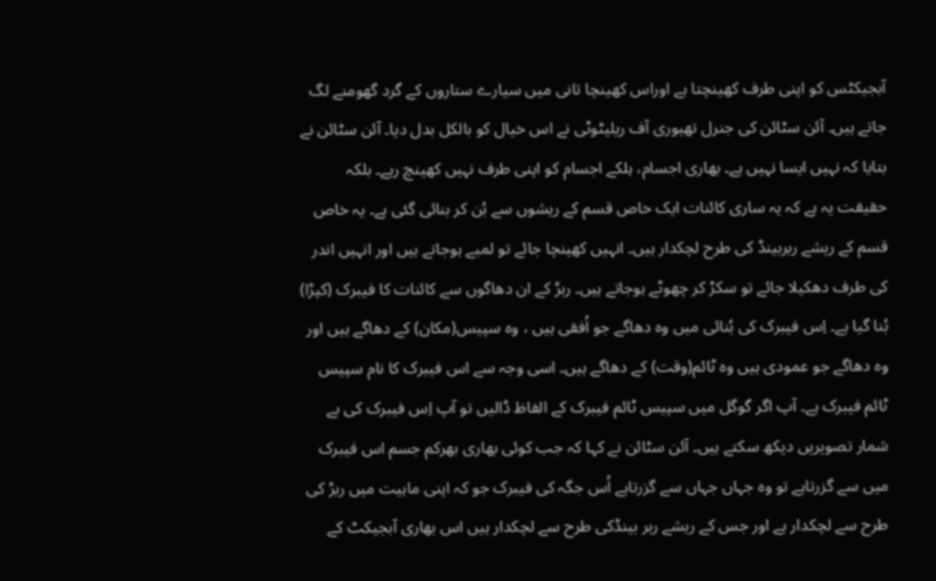آبجیکٹس کو اپنی طرف کھینچتا ہے اوراس کھینچا تانی میں سیارے ستاروں کے گرد گھومنے لگ جاتے ہیں۔ آئن سٹائن کی جنرل تھیوری آف ریلیٹوٹی نے اس خیال کو بالکل بدل دیا۔ آئن سٹائن نے بتایا کہ نہیں ایسا نہیں ہے۔ بھاری اجسام، ہلکے اجسام کو اپنی طرف نہیں کھینچ رہے۔ بلکہ حقیقت یہ ہے کہ یہ ساری کائنات ایک خاص قسم کے ریشوں سے بُن کر بنائی گئی ہے۔ یہ خاص قسم کے ریشے ربربینڈ کی طرح لچکدار ہیں۔ انہیں کھینچا جائے تو لمبے ہوجاتے ہیں اور انہیں اندر کی طرف دھکیلا جائے تو سکڑ کر چھوٹے ہوجاتے ہیں۔ ربڑ کے ان دھاگوں سے کائنات کا فیبرک (کپڑا) بُنا گیا ہے۔ اِس فیبرک کی بُنائی میں وہ دھاگے جو اُفقی ہیں ، وہ سپیس(مکان) کے دھاگے ہیں اور وہ دھاگے جو عمودی ہیں وہ ٹائم(وقت) کے دھاگے ہیں۔ اسی وجہ سے اس فیبرک کا نام سپیس ٹائم فیبرک ہے۔ آپ اگر گوگل میں سپیس ٹائم فیبرک کے الفاظ ڈالیں تو آپ اِس فیبرک کی بے شمار تصویریں دیکھ سکتے ہیں۔ آئن سٹائن نے کہا کہ جب کوئی بھاری بھرکم جسم اس فیبرک میں سے گزرتاہے تو وہ جہاں جہاں سے گزرتاہے اُس جگہ کی فیبرک جو کہ اپنی ماہیت میں ربڑ کی طرح سے لچکدار ہے اور جس کے ریشے ربر بینڈکی طرح سے لچکدار ہیں اس بھاری آبجیکٹ کے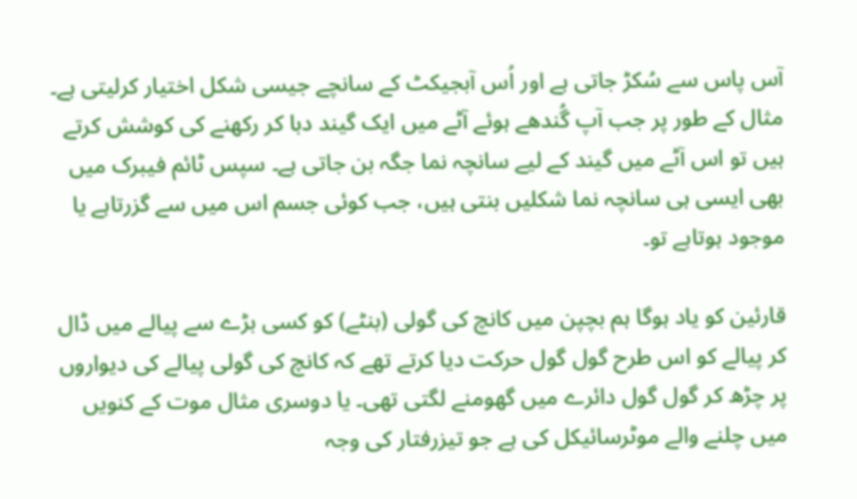آس پاس سے سُکڑ جاتی ہے اور اُس آبجیکٹ کے سانچے جیسی شکل اختیار کرلیتی ہے۔ مثال کے طور پر جب آپ گُندھے ہوئے آٹے میں ایک گیند دبا کر رکھنے کی کوشش کرتے ہیں تو اس آٹے میں گیند کے لیے سانچہ نما جگہ بن جاتی ہے۔ سپس ٹائم فیبرک میں بھی ایسی ہی سانچہ نما شکلیں بنتی ہیں، جب کوئی جسم اس میں سے گزرتاہے یا موجود ہوتاہے تو۔

قارئین کو یاد ہوگا ہم بچپن میں کانچ کی گولی (بنٹے) کو کسی بڑے سے پیالے میں ڈال کر پیالے کو اس طرح گول گول حرکت دیا کرتے تھے کہ کانچ کی گولی پیالے کی دیواروں پر چڑھ کر گول گول دائرے میں گھومنے لگتی تھی۔ یا دوسری مثال موت کے کنویں میں چلنے والے موٹرسائیکل کی ہے جو تیزرفتار کی وجہ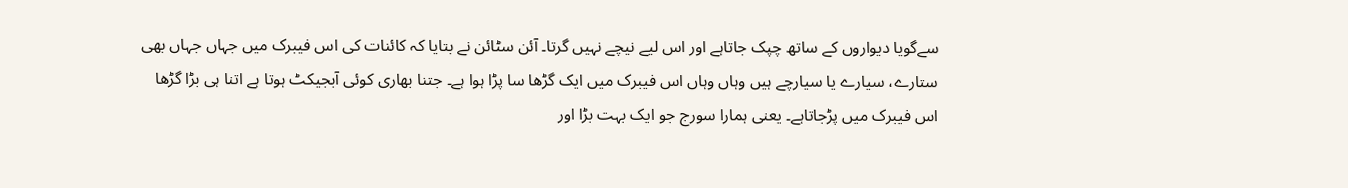سےگویا دیواروں کے ساتھ چپک جاتاہے اور اس لیے نیچے نہیں گرتا۔ آئن سٹائن نے بتایا کہ کائنات کی اس فیبرک میں جہاں جہاں بھی ستارے، سیارے یا سیارچے ہیں وہاں وہاں اس فیبرک میں ایک گڑھا سا پڑا ہوا ہے۔ جتنا بھاری کوئی آبجیکٹ ہوتا ہے اتنا ہی بڑا گڑھا اس فیبرک میں پڑجاتاہے۔ یعنی ہمارا سورج جو ایک بہت بڑا اور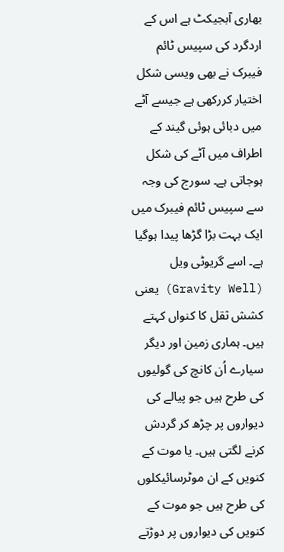بھاری آبجیکٹ ہے اس کے اردگرد کی سپیس ٹائم فیبرک نے بھی ویسی شکل اختیار کررکھی ہے جیسے آٹے میں دبائی ہوئی گیند کے اطراف میں آٹے کی شکل ہوجاتی ہے۔ سورج کی وجہ سے سپیس ٹائم فیبرک میں ایک بہت بڑا گڑھا پیدا ہوگیا ہے۔ اسے گریوٹی ویل (Gravity Well) یعنی کشش ثقل کا کنواں کہتے ہیں۔ ہماری زمین اور دیگر سیارے اُن کانچ کی گولیوں کی طرح ہیں جو پیالے کی دیواروں پر چڑھ کر گردش کرنے لگتی ہیں۔ یا موت کے کنویں کے ان موٹرسائیکلوں کی طرح ہیں جو موت کے کنویں کی دیواروں پر دوڑتے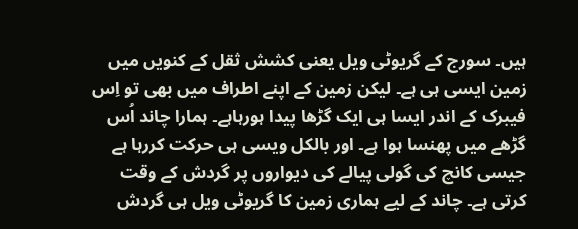ہیں۔ سورج کے گریوٹی ویل یعنی کشش ثقل کے کنویں میں زمین ایسی ہی ہے۔ لیکن زمین کے اپنے اطراف میں بھی تو اِس فیبرک کے اندر ایسا ہی ایک گڑھا پیدا ہورہاہے۔ ہمارا چاند اُس گڑھے میں پھنسا ہوا ہے۔ اور بالکل ویسی ہی حرکت کررہا ہے جیسی کانچ کی گولی پیالے کی دیواروں پر گردش کے وقت کرتی ہے۔ چاند کے لیے ہماری زمین کا گریوٹی ویل ہی گردش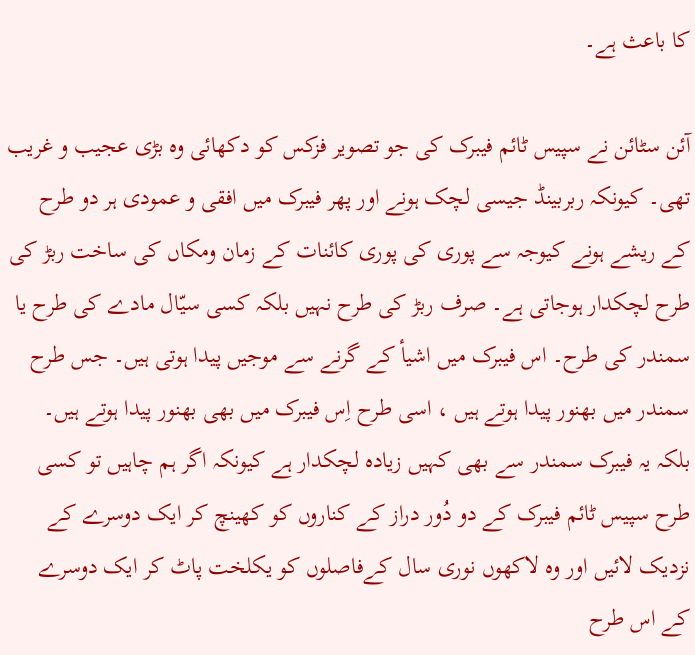کا باعث ہے۔

آئن سٹائن نے سپیس ٹائم فیبرک کی جو تصویر فزکس کو دکھائی وہ بڑی عجیب و غریب تھی۔ کیونکہ ربربینڈ جیسی لچک ہونے اور پھر فیبرک میں افقی و عمودی ہر دو طرح کے ریشے ہونے کیوجہ سے پوری کی پوری کائنات کے زمان ومکاں کی ساخت ربڑ کی طرح لچکدار ہوجاتی ہے۔ صرف ربڑ کی طرح نہیں بلکہ کسی سیّال مادے کی طرح یا سمندر کی طرح۔ اس فیبرک میں اشیأ کے گرنے سے موجیں پیدا ہوتی ہیں۔ جس طرح سمندر میں بھنور پیدا ہوتے ہیں ، اسی طرح اِس فیبرک میں بھی بھنور پیدا ہوتے ہیں۔ بلکہ یہ فیبرک سمندر سے بھی کہیں زیادہ لچکدار ہے کیونکہ اگر ہم چاہیں تو کسی طرح سپیس ٹائم فیبرک کے دو دُور دراز کے کناروں کو کھینچ کر ایک دوسرے کے نزدیک لائیں اور وہ لاکھوں نوری سال کےفاصلوں کو یکلخت پاٹ کر ایک دوسرے کے اس طرح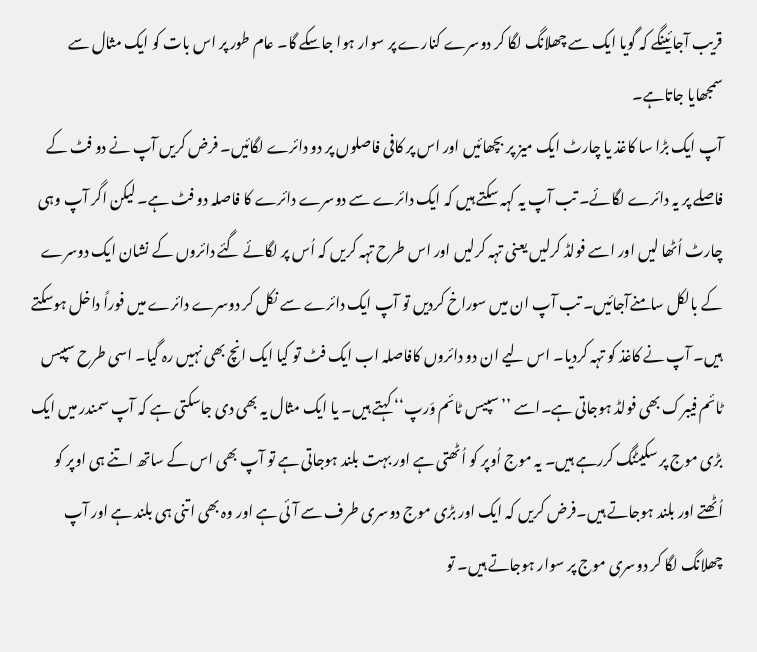قریب آجائینگے کہ گویا ایک سے چھلانگ لگا کر دوسرے کنارے پر سوار ہوا جاسکے گا۔ عام طور پر اس بات کو ایک مثال سے سمجھایا جاتاہے۔
آپ ایک بڑا سا کاغذ یا چارٹ ایک میز پر بچھائیں اور اس پر کافی فاصلوں پر دو دائرے لگائیں۔ فرض کریں آپ نے دو فٹ کے فاصلے پر یہ دائرے لگائے۔ تب آپ یہ کہہ سکتے ہیں کہ ایک دائرے سے دوسرے دائرے کا فاصلہ دو فٹ ہے۔ لیکن اگر آپ وہی چارٹ اُٹھا لیں اور اسے فولڈ کرلیں یعنی تہہ کرلیں اور اس طرح تہہ کریں کہ اُس پر لگائے گئے دائروں کے نشان ایک دوسرے کے بالکل سامنےآجائیں۔ تب آپ ان میں سوراخ کردیں تو آپ ایک دائرے سے نکل کر دوسرے دائرے میں فوراً داخل ہوسکتے ہیں۔ آپ نے کاغذ کو تہہ کردیا۔ اس لیے ان دو دائروں کافاصلہ اب ایک فٹ تو کیا ایک انچ بھی نہیں رہ گیا۔ اسی طرح سپیس ٹائم فیبرک بھی فولڈ ہوجاتی ہے۔اسے ’’سپیس ٹائم وَرپ‘‘ کہتے ہیں۔ یا ایک مثال یہ بھی دی جاسکتی ہے کہ آپ سمندر میں ایک بڑی موج پر سکیٹنگ کررہے ہیں۔ یہ موج اُوپر کو اُٹھتی ہے اور بہت بلند ہوجاتی ہے تو آپ بھی اس کے ساتھ اتنے ہی اوپر کو اُٹھتے اور بلند ہوجاتے ہیں۔فرض کریں کہ ایک اور بڑی موج دوسری طرف سے آئی ہے اور وہ بھی اتنی ہی بلند ہے اور آپ چھلانگ لگا کر دوسری موج پر سوار ہوجاتے ہیں۔ تو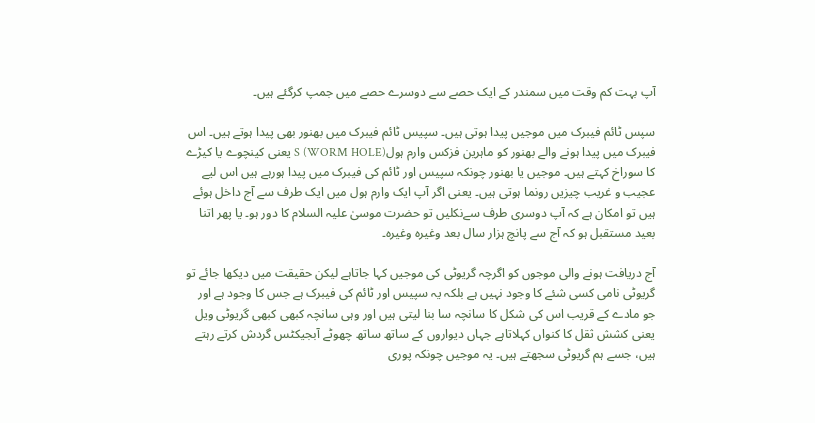آپ بہت کم وقت میں سمندر کے ایک حصے سے دوسرے حصے میں جمپ کرگئے ہیں۔

سپس ٹائم فیبرک میں موجیں پیدا ہوتی ہیں۔ سپیس ٹائم فیبرک میں بھنور بھی پیدا ہوتے ہیں۔ اس فیبرک میں پیدا ہونے والے بھنور کو ماہرین فزکس وارم ہول(S (WORM HOLE یعنی کینچوے یا کیڑے کا سوراخ کہتے ہیں۔ موجیں یا بھنور چونکہ سپیس اور ٹائم کی فیبرک میں پیدا ہورہے ہیں اس لیے عجیب و غریب چیزیں رونما ہوتی ہیں۔ یعنی اگر آپ ایک وارم ہول میں ایک طرف سے آج داخل ہوئے ہیں تو امکان ہے کہ آپ دوسری طرف سےنکلیں تو حضرت موسیٰ علیہ السلام کا دور ہو۔ یا پھر اتنا بعید مستقبل ہو کہ آج سے پانچ ہزار سال بعد وغیرہ وغیرہ۔

آج دریافت ہونے والی موجوں کو اگرچہ گریوٹی کی موجیں کہا جاتاہے لیکن حقیقت میں دیکھا جائے تو گریوٹی نامی کسی شئے کا وجود نہیں ہے بلکہ یہ سپیس اور ٹائم کی فیبرک ہے جس کا وجود ہے اور جو مادے کے قریب اس کی شکل کا سانچہ سا بنا لیتی ہیں اور وہی سانچہ کبھی کبھی گریوٹی ویل یعنی کشش ثقل کا کنواں کہلاتاہے جہاں دیواروں کے ساتھ ساتھ چھوٹے آبجیکٹس گردش کرتے رہتے ہیں، جسے ہم گریوٹی سجھتے ہیں۔ یہ موجیں چونکہ پوری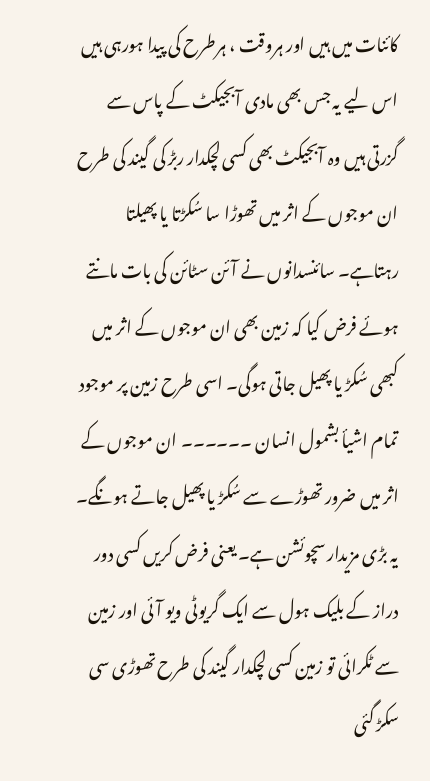کائنات میں ہیں اور ہروقت ، ہرطرح کی پیدا ہورہی ہیں اس لیے یہ جس بھی مادی آبجیکٹ کے پاس سے گزرتی ہیں وہ آبجیکٹ بھی کسی لچکدار ربڑ کی گیند کی طرح ان موجوں کے اثر میں تھوڑا سا سُکڑتا یا پھیلتا رہتاہے۔ سائنسدانوں نے آئن سٹائن کی بات مانتے ہوئے فرض کیا کہ زمین بھی ان موجوں کے اثر میں کبھی سُکڑ یا پھیل جاتی ہوگی۔ اسی طرح زمین پر موجود تمام اشیأ بشمول انسان ۔۔۔۔۔۔ ان موجوں کے اثر میں ضرور تھوڑے سے سُکڑ یا پھیل جاتے ہونگے۔ یہ بڑی مزیدار سچوئشن ہے۔ یعنی فرض کریں کسی دور دراز کے بلیک ہول سے ایک گریوٹی ویو آئی اور زمین سے ٹکرائی تو زمین کسی لچکدار گیند کی طرح تھوڑی سی سکڑ گئی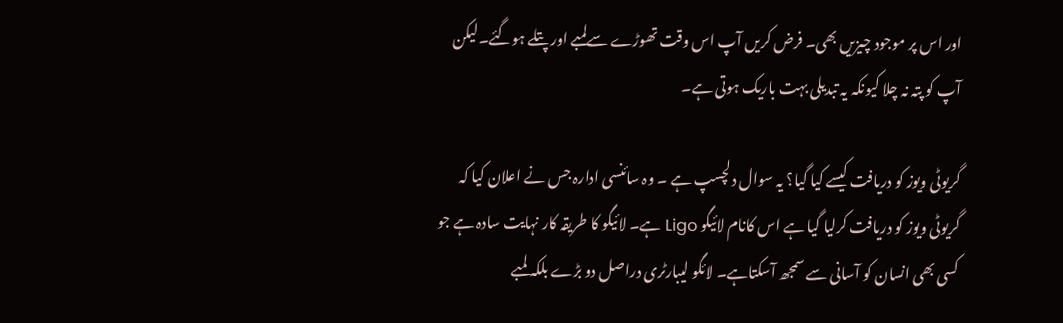اور اس پر موجود چیزیں بھی۔ فرض کریں آپ اس وقت تھوڑے سےلمبے اور پتلے ہوگئے۔لیکن آپ کو پتہ نہ چلا کیونکہ یہ تبدیلی بہت باریک ہوتی ہے۔

گریوٹی ویوز کو دریافت کیسے کیا گیا؟ یہ سوال دلچسپ ہے ۔ وہ سائنسی ادارہ جس نے اعلان کیا کہ گریوٹی ویوز کو دریافت کرلیا گیا ہے اس کانام لائیگو Ligo ہے۔ لائیگو کا طریقہ کار نہایت سادہ ہے جو کسی بھی انسان کو آسانی سے سمجھ آسکتاہے۔ لائگو لیبارٹری دراصل دو بڑے بلکہ لمبے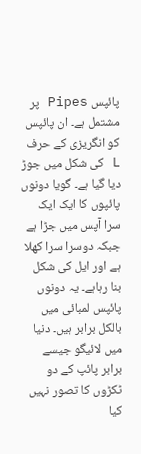پائپس Pipes پر مشتمل ہے۔ ان پائپس کو انگریزی کے حرف L کی شکل میں جوڑ دیا گیا ہے۔ گویا دونوں پائپوں کا ایک ایک سرا آپس میں جڑا ہے جبکہ دوسرا سرا کھلا ہے اور ایل کی شکل بنا رہاہے۔ یہ دونوں پائپس لمبائی میں بالکل برابر ہیں۔ دنیا میں لائیگو جیسے برابر پائپ کے دو ٹکڑوں کا تصور نہیں کیا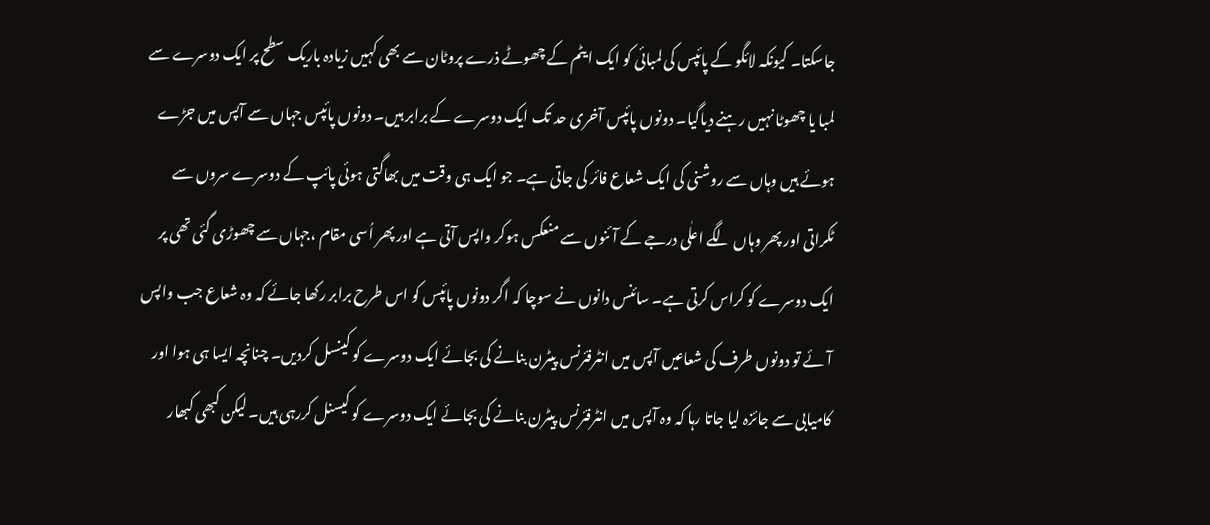جاسکتا۔ کیونکہ لائگو کے پائپس کی لمبائی کو ایک ایٹم کے چھوٹے ذرے پروٹان سے بھی کہیں زیادہ باریک سطح پر ایک دوسرے سے لمبا یا چھوٹا نہیں رہنے دیاگیا۔ دونوں پائپس آخری حد تک ایک دوسرے کے برابر ہیں۔ دونوں پائپس جہاں سے آپس میں جڑے ہوئے ہیں وہاں سے روشنی کی ایک شعاع فائر کی جاتی ہے۔ جو ایک ہی وقت میں بھاگتی ہوئی پائپ کے دوسرے سروں سے ٹکراتی اور پھر وہاں لگے اعلٰی درجے کے آئنوں سے منعکس ہوکر واپس آتی ہے اور پھر اُسی مقام ،جہاں سے چھوڑی گئی تھی پر ایک دوسرے کو کراس کرتی ہے۔ سائنس دانوں نے سوچا کہ اگر دونوں پائپس کو اس طرح برابر رکھا جائے کہ وہ شعاع جب واپس آئے تو دونوں طرف کی شعاعیں آپس میں انٹرفئرنس پیٹرن بنانے کی بجائے ایک دوسرے کو کینسل کردیں۔ چنانچہ ایسا ہی ہوا اور کامیابی سے جائزہ لیا جاتا رہا کہ وہ آپس میں انٹرفئرنس پیٹرن بنانے کی بجائے ایک دوسرے کو کیسنل کررہی ہیں۔ لیکن کبھی کبھار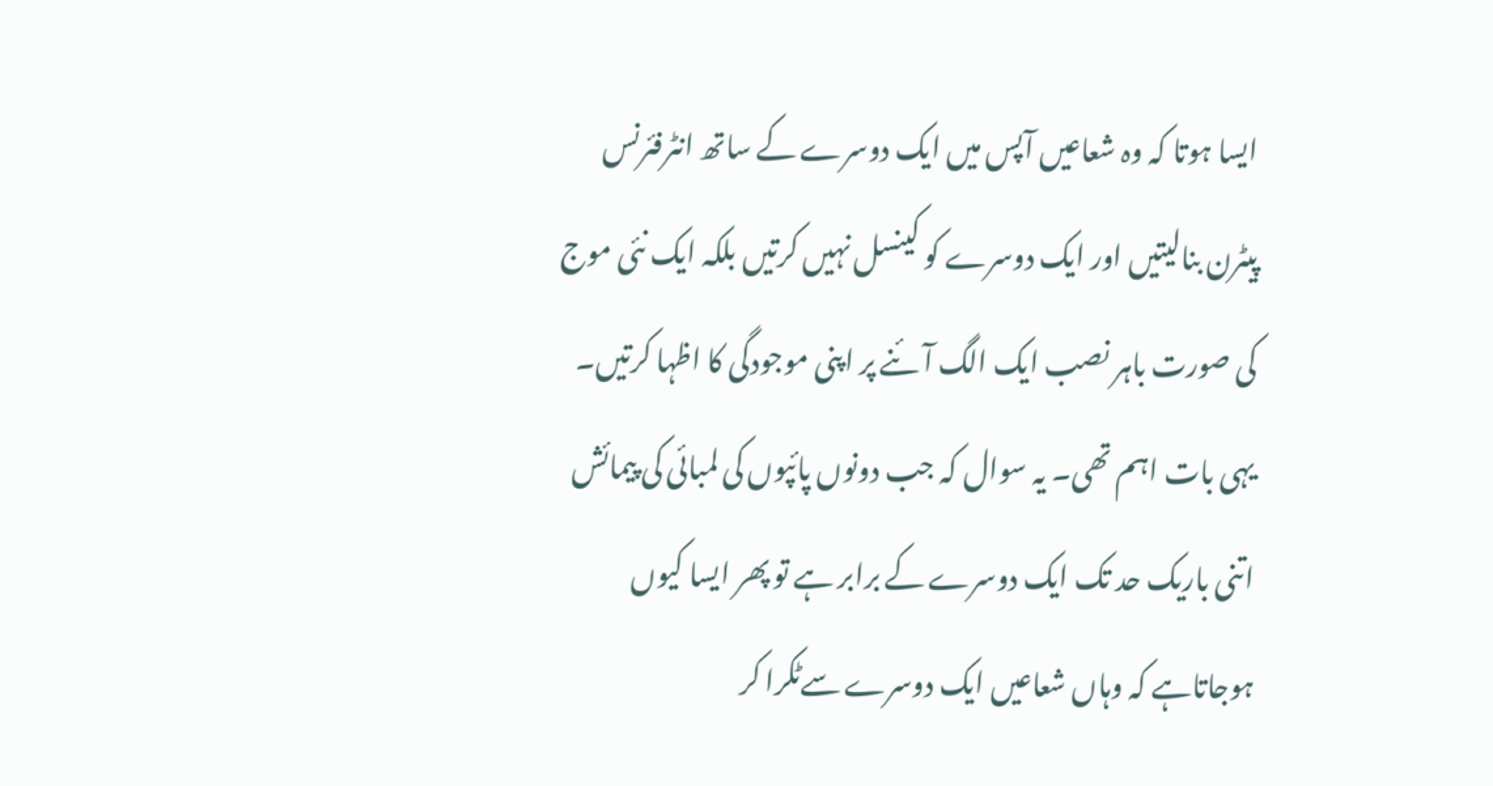ایسا ہوتا کہ وہ شعاعیں آپس میں ایک دوسرے کے ساتھ انٹرفئرنس پیٹرن بنالیتیں اور ایک دوسرے کو کینسل نہیں کرتیں بلکہ ایک نئی موج کی صورت باہر نصب ایک الگ آئنے پر اپنی موجودگی کا اظہا کرتیں۔ یہی بات اہم تھی۔ یہ سوال کہ جب دونوں پائپوں کی لمبائی کی پیمائش اتنی باریک حد تک ایک دوسرے کے برابر ہے تو پھر ایسا کیوں ہوجاتاہے کہ وہاں شعاعیں ایک دوسرے سےٹکرا کر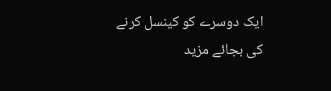ایک دوسرے کو کینسل کرنے کی بجائے مزید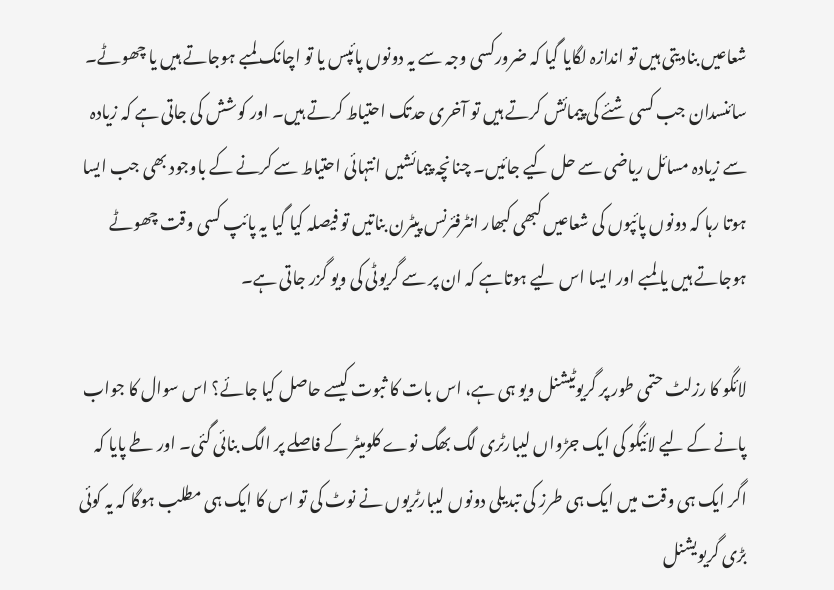شعاعیں بنادیتی ہیں تو اندازہ لگایا گیا کہ ضرورکسی وجہ سے یہ دونوں پائپس یا تو اچانک لمبے ہوجاتے ہیں یا چھوٹے۔ سائنسدان جب کسی شئے کی پیمائش کرتے ہیں تو آخری حدتک احتیاط کرتے ہیں۔ اور کوشش کی جاتی ہے کہ زیادہ سے زیادہ مسائل ریاضی سے حل کیے جائیں۔ چنانچہ پیمائشیں انتہائی احتیاط سے کرنے کے باوجود بھی جب ایسا ہوتا رہا کہ دونوں پائپوں کی شعاعیں کبھی کبھار انٹرفئرنس پیٹرن بناتیں تو فیصلہ کیا گیا یہ پائپ کسی وقت چھوٹے ہوجاتے ہیں یا لمبے اور ایسا اس لیے ہوتاہے کہ ان پر سے گریوٹی کی ویو گزر جاتی ہے۔

لائگو کا رزلٹ حتمی طور پر گریوٹیشنل ویو ہی ہے، اس بات کا ثبوت کیسے حاصل کیا جائے؟ اس سوال کا جواب پانے کے لیے لائیگو کی ایک جڑواں لیبارٹری لگ بھگ نوے کلومیٹر کے فاصلے پر الگ بنائی گئی۔ اور طے پایا کہ اگر ایک ہی وقت میں ایک ہی طرز کی تبدیلی دونوں لیبارٹریوں نے نوٹ کی تو اس کا ایک ہی مطلب ہوگا کہ یہ کوئی بڑی گریویشنل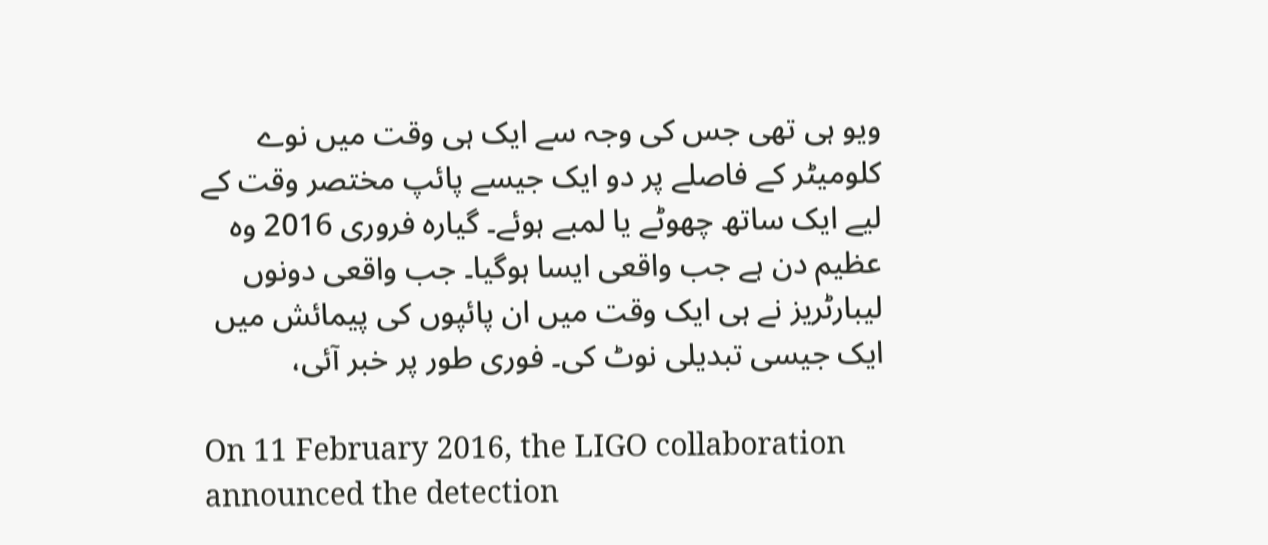ویو ہی تھی جس کی وجہ سے ایک ہی وقت میں نوے کلومیٹر کے فاصلے پر دو ایک جیسے پائپ مختصر وقت کے لیے ایک ساتھ چھوٹے یا لمبے ہوئے۔ گیارہ فروری 2016 وہ عظیم دن ہے جب واقعی ایسا ہوگیا۔ جب واقعی دونوں لیبارٹریز نے ہی ایک وقت میں ان پائپوں کی پیمائش میں ایک جیسی تبدیلی نوٹ کی۔ فوری طور پر خبر آئی،

On 11 February 2016, the LIGO collaboration announced the detection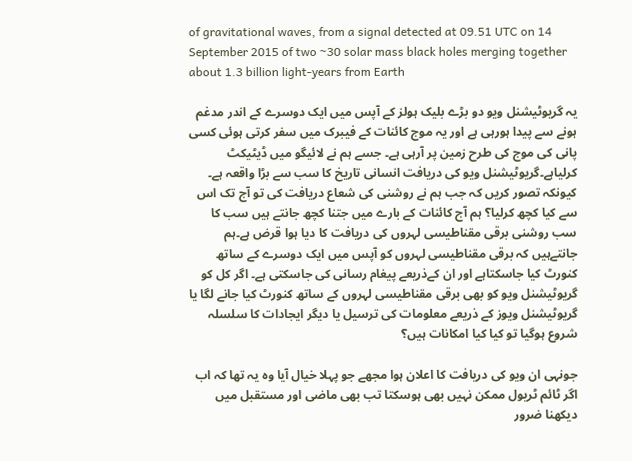of gravitational waves, from a signal detected at 09.51 UTC on 14 September 2015 of two ~30 solar mass black holes merging together about 1.3 billion light-years from Earth

یہ گریوٹیشنل ویو دو بڑے بلیک ہولز کے آپس میں ایک دوسرے کے اندر مدغم ہونے سے پیدا ہورہی ہے اور یہ موج کائنات کے فیبرک میں سفر کرتی ہوئی کسی پانی کی موج کی طرح زمین پر آرہی ہے۔ جسے ہم نے لائیگو میں ڈیٹیکٹ کرلیاہے۔گریوٹیشنل ویو کی دریافت انسانی تاریخ کا سب سے بڑا واقعہ ہے۔ کیونکہ تصور کریں کہ جب ہم نے روشنی کی شعاع دریافت کی تو آج تک اس سے کیا کچھ کرلیا؟ ہم آج کائنات کے بارے میں جتنا کچھ جانتے ہیں سب کا سب روشنی برقی مقناطیسی لہروں کی دریافت کا دیا ہوا قرض ہے۔ہم جانتےہیں کہ برقی مقناطیسی لہروں کو آپس میں ایک دوسرے کے ساتھ کنورٹ کیا جاسکتاہے اور ان کےذریعے پیغام رسانی کی جاسکتی ہے۔ اگر کل کو گریوٹیشنل ویو کو بھی برقی مقناطیسی لہروں کے ساتھ کنورٹ کیا جانے لگا یا گریوٹیشنل ویوز کے ذریعے معلومات کی ترسیل یا دیگر ایجادات کا سلسلہ شروع ہوگیا تو کیا کیا امکانات ہیں؟

جونہی ان ویو کی دریافت کا اعلان ہوا مجھے جو پہلا خیال آیا وہ یہ تھا کہ اب اگر ٹائم ٹریول ممکن نہیں بھی ہوسکتا تب بھی ماضی اور مستقبل میں دیکھنا ضرور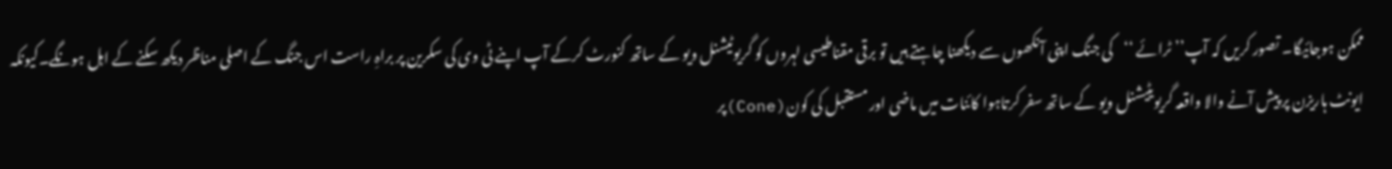ممکن ہوجائیگا۔ تصور کریں کہ آپ’’ ٹرائے ‘‘کی جنگ اپنی آنکھوں سے دیکھنا چاہتے ہیں تو برقی مقناطیسی لہروں کو گریوٹیشنل ویو کے ساتھ کنورٹ کرکے آپ اپنے ٹی وی کی سکرین پر براہِ راست اس جنگ کے اصلی مناظر دیکھ سکنے کے اہل ہونگے۔کیونکہ ایونٹ ہاریزن پر پیش آنے والا واقعہ گریویٹیشنل ویو کے ساتھ سفر کرتاہوا کائنات میں ماضی اور مستقبل کی کون(Cone)پر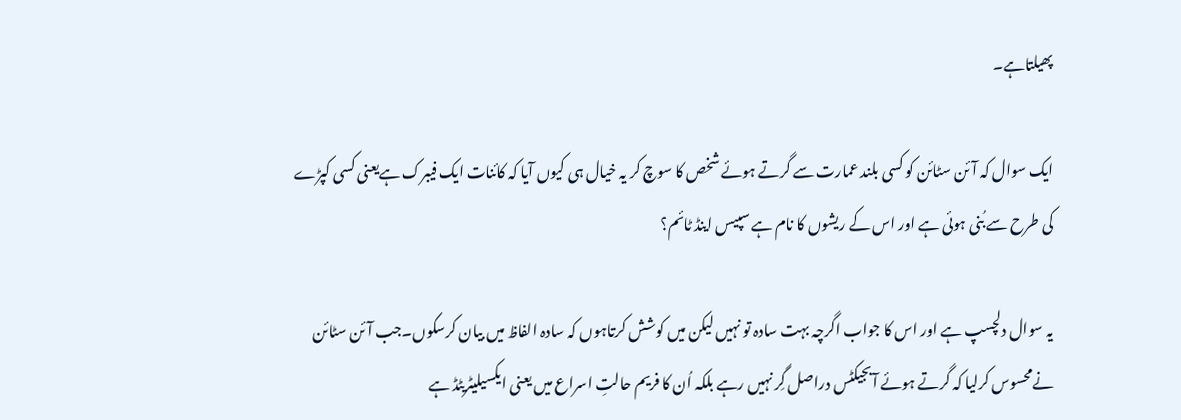پھیلتاہے۔

ایک سوال کہ آئن سٹائن کو کسی بلند عمارت سے گرتے ہوئے شخص کا سوچ کر یہ خیال ہی کیوں آیا کہ کائنات ایک فیبرک ہےیعنی کسی کپڑے کی طرح سے بُنی ہوئی ہے اور اس کے ریشوں کا نام ہے سپیس اینڈ ٹائم؟

یہ سوال دلچسپ ہے اور اس کا جواب اگرچہ بہت سادہ تو نہیں لیکن میں کوشش کرتاہوں کہ سادہ الفاظ میں بیان کرسکوں۔جب آئن سٹائن نےمحسوس کرلیا کہ گرتے ہوئے آبجیکٹس دراصل گِر نہیں رہے بلکہ اُن کا فریم حالتِ اسراع میں یعنی ایکسیلیٹریٹڈ ہے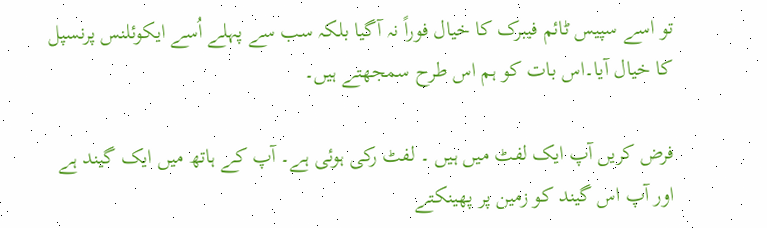تو اسے سپیس ٹائم فیبرک کا خیال فوراً نہ آگیا بلکہ سب سے پہلے اُسے ایکوئلنس پرنسپل کا خیال آیا۔اس بات کو ہم اس طرح سمجھتے ہیں۔

فرض کریں آپ ایک لفٹ میں ہیں ۔ لفٹ رکی ہوئی ہے۔ آپ کے ہاتھ میں ایک گیند ہے اور آپ اس گیند کو زمین پر پھینکتے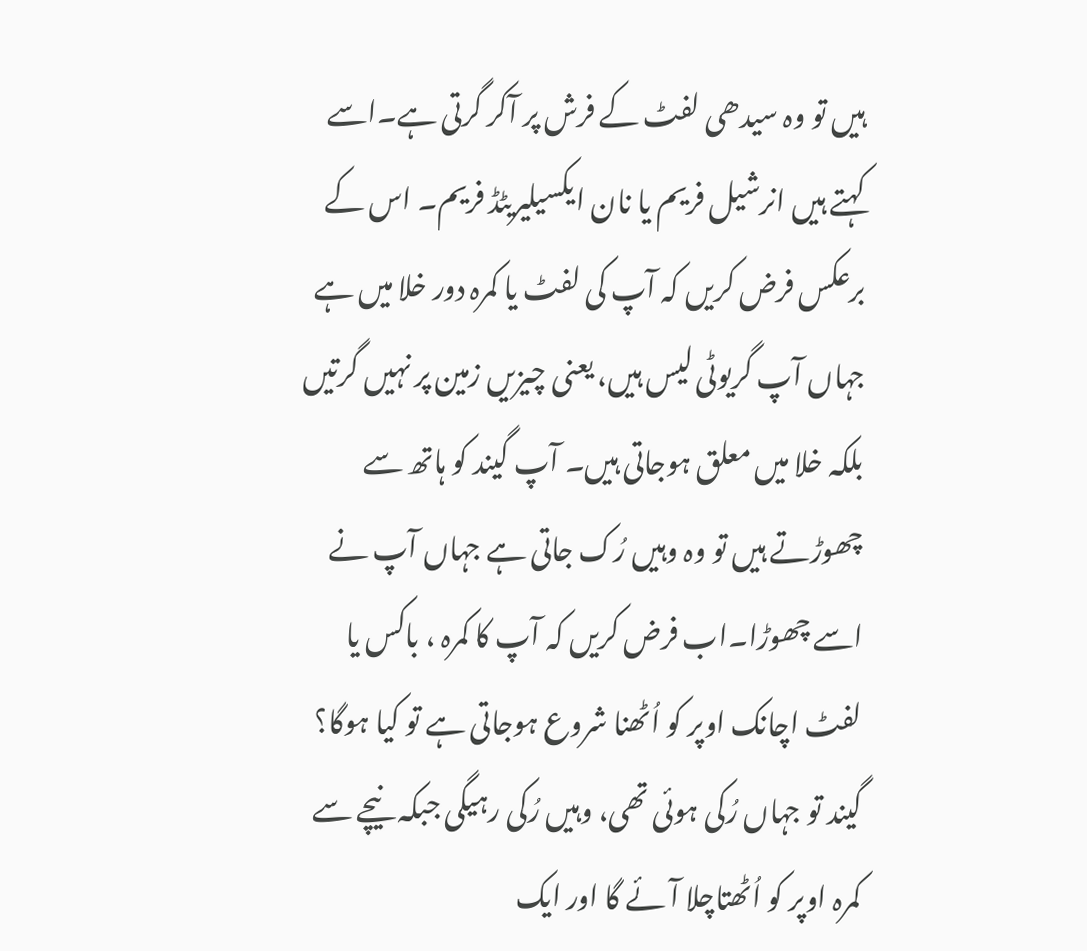ہیں تو وہ سیدھی لفٹ کے فرش پر آکر گرتی ہے۔اسے کہتے ہیں انرشیل فریم یا نان ایکسیلیریٹڈ فریم۔ اس کے برعکس فرض کریں کہ آپ کی لفٹ یا کمرہ دور خلا میں ہے جہاں آپ گریوٹی لیس ہیں، یعنی چیزیں زمین پر نہیں گرتیں بلکہ خلا میں معلق ہوجاتی ہیں۔ آپ گیند کو ہاتھ سے چھوڑتے ہیں تو وہ وہیں رُک جاتی ہے جہاں آپ نے اسے چھوڑا۔اب فرض کریں کہ آپ کا کمرہ ، باکس یا لفٹ اچانک اوپر کو اُٹھنا شروع ہوجاتی ہے تو کیا ہوگا؟ گیند تو جہاں رُکی ہوئی تھی، وہیں رُکی رہیگی جبکہ نیچے سے کمرہ اوپر کو اُٹھتاچلا آئے گا اور ایک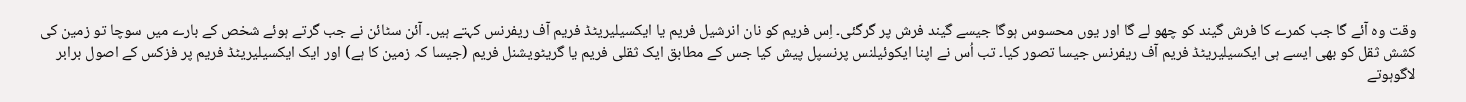وقت وہ آئے گا جب کمرے کا فرش گیند کو چھو لے گا اور یوں محسوس ہوگا جیسے گیند فرش پر گرگئی۔ اِس فریم کو نان انرشیل فریم یا ایکسیلیریٹڈ فریم آف ریفرنس کہتے ہیں۔ آئن سٹائن نے جب گرتے ہوئے شخص کے بارے میں سوچا تو زمین کی کشش ثقل کو بھی ایسے ہی ایکسیلیریٹڈ فریم آف ریفرنس جیسا تصور کیا۔ تب اُس نے اپنا ایکوئیلنس پرنسپل پیش کیا جس کے مطابق ایک ثقلی فریم یا گریٹویشنل فریم (جیسا کہ زمین کا ہے) اور ایک ایکسیلیریٹڈ فریم پر فزکس کے اصول برابر لاگوہوتے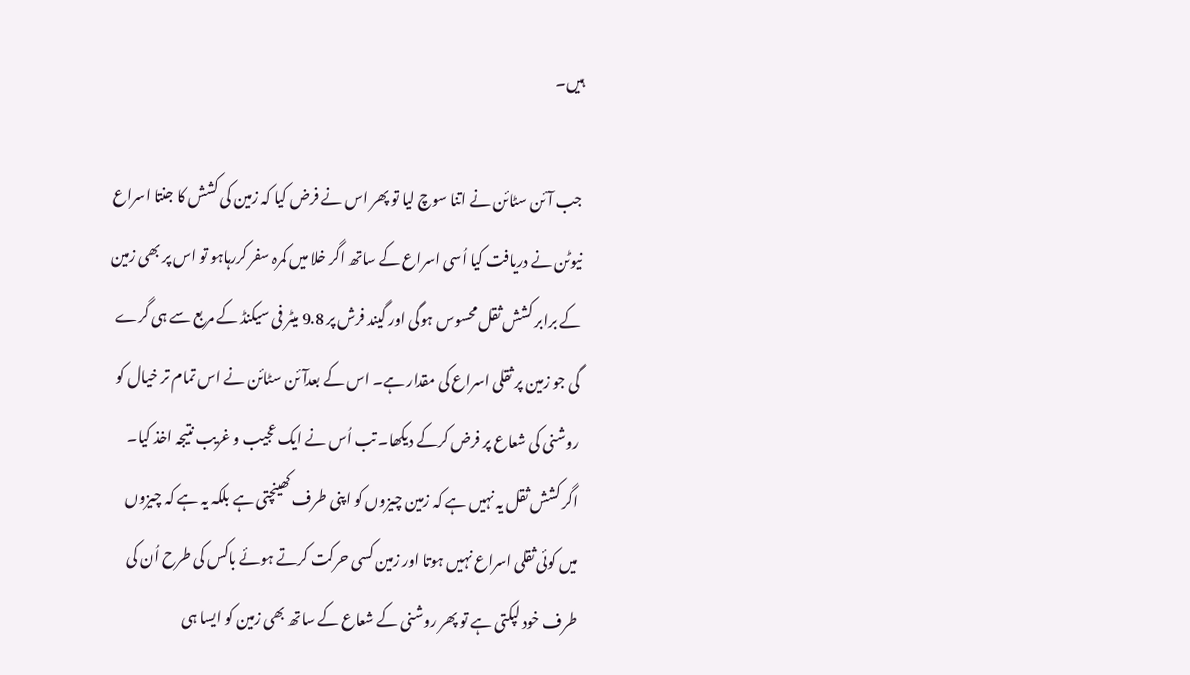ہیں۔

جب آئن سٹائن نے اتنا سوچ لیا تو پھر اس نے فرض کیا کہ زمین کی کشش کا جنتا اسراع نیوٹن نے دریافت کیا اُسی اسراع کے ساتھ اگر خلا میں کمرہ سفر کررہاہو تو اس پر بھی زمین کے برابر کشش ثقل محسوس ہوگی اور گیند فرش پر 9.8 میٹر فی سیکنڈ کے مربع سے ہی گرے گی جو زمین پر ثقلی اسراع کی مقدار ہے۔ اس کے بعدآئن سٹائن نے اس تمام تر خیال کو روشنی کی شعاع پر فرض کرکے دیکھا۔ تب اُس نے ایک عجیب و غریب نتیجہ اخذ کیا۔ اگر کشش ثقل یہ نہیں ہے کہ زمین چیزوں کو اپنی طرف کھینچتی ہے بلکہ یہ ہے کہ چیزوں میں کوئی ثقلی اسراع نہیں ہوتا اور زمین کسی حرکت کرتے ہوئے باکس کی طرح اُن کی طرف خود لپکتی ہے تو پھر روشنی کے شعاع کے ساتھ بھی زمین کو ایسا ہی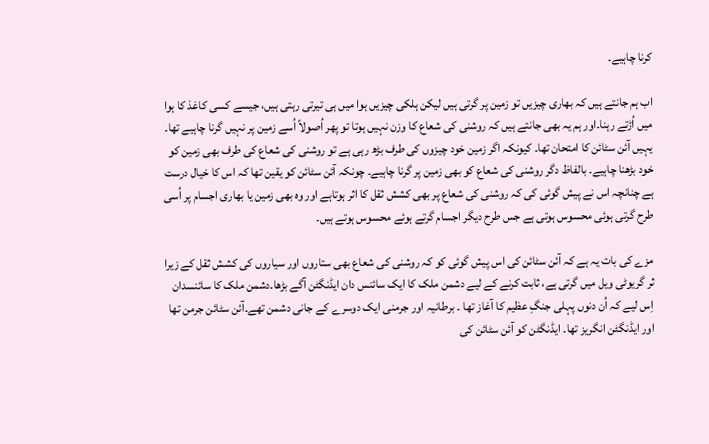کرنا چاہیے۔

اب ہم جانتے ہیں کہ بھاری چیزیں تو زمین پر گرتی ہیں لیکن ہلکی چیزیں ہوا میں ہی تیرتی رہتی ہیں، جیسے کسی کاغذ کا ہوا میں اُڑتے رہنا۔اور ہم یہ بھی جانتے ہیں کہ روشنی کی شعاع کا وزن نہیں ہوتا تو پھر اُصولاً اُسے زمین پر نہیں گرنا چاہیے تھا۔ یہیں آئن سٹائن کا امتحان تھا۔ کیونکہ اگر زمین خود چیزوں کی طرف بڑھ رہی ہے تو روشنی کی شعاع کی طرف بھی زمین کو خود بڑھنا چاہیے۔ بالفاظ دگر روشنی کی شعاع کو بھی زمین پر گرنا چاہیے۔ چونکہ آئن سٹائن کو یقین تھا کہ اس کا خیال درست ہے چنانچہ اس نے پیش گوئی کی کہ روشنی کی شعاع پر بھی کشش ثقل کا اثر ہوتاہے اور وہ بھی زمین یا بھاری اجسام پر اُسی طرح گرتی ہوئی محسوس ہوتی ہے جس طرح دیگر اجسام گرتے ہوئے محسوس ہوتے ہیں۔

مزے کی بات یہ ہے کہ آئن سٹائن کی اس پیش گوئی کو کہ روشنی کی شعاع بھی ستاروں اور سیاروں کی کشش ثقل کے زیرا ثر گریوٹی ویل میں گرتی ہے، ثابت کرنے کے لیے دشمن ملک کا ایک سائنس دان ایڈنگٹن آگے بڑھا۔دشمن ملک کا سائنسدان اِس لیے کہ اُن دنوں پہلی جنگِ عظیم کا آغاز تھا ۔ برطانیہ اور جرمنی ایک دوسرے کے جانی دشمن تھے۔آئن سٹائن جرمن تھا اور ایڈنگٹن انگریز تھا۔ ایڈنگٹن کو آئن سٹائن کی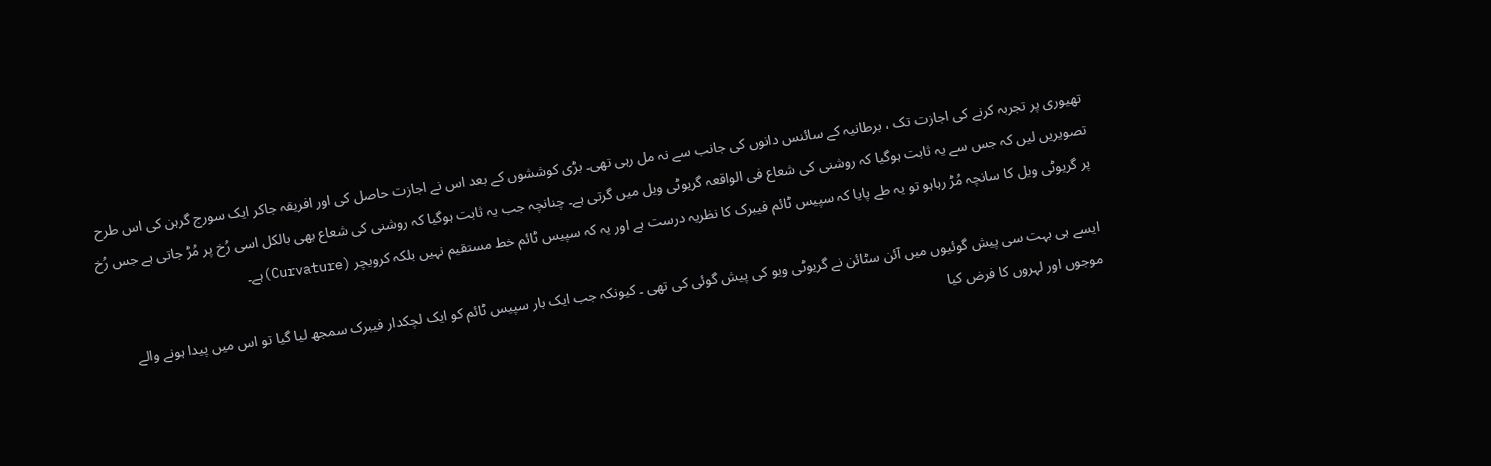تھیوری پر تجربہ کرنے کی اجازت تک ، برطانیہ کے سائنس دانوں کی جانب سے نہ مل رہی تھی۔ بڑی کوششوں کے بعد اس نے اجازت حاصل کی اور افریقہ جاکر ایک سورج گرہن کی اس طرح تصویریں لیں کہ جس سے یہ ثابت ہوگیا کہ روشنی کی شعاع فی الواقعہ گریوٹی ویل میں گرتی ہے۔ چنانچہ جب یہ ثابت ہوگیا کہ روشنی کی شعاع بھی بالکل اسی رُخ پر مُڑ جاتی ہے جس رُخ پر گریوٹی ویل کا سانچہ مُڑ رہاہو تو یہ طے پایا کہ سپیس ٹائم فیبرک کا نظریہ درست ہے اور یہ کہ سپیس ٹائم خط مستقیم نہیں بلکہ کرویچر (Curvature)ہے۔

ایسے ہی بہت سی پیش گوئیوں میں آئن سٹائن نے گریوٹی ویو کی پیش گوئی کی تھی ۔ کیونکہ جب ایک بار سپیس ٹائم کو ایک لچکدار فیبرک سمجھ لیا گیا تو اس میں پیدا ہونے والے موجوں اور لہروں کا فرض کیا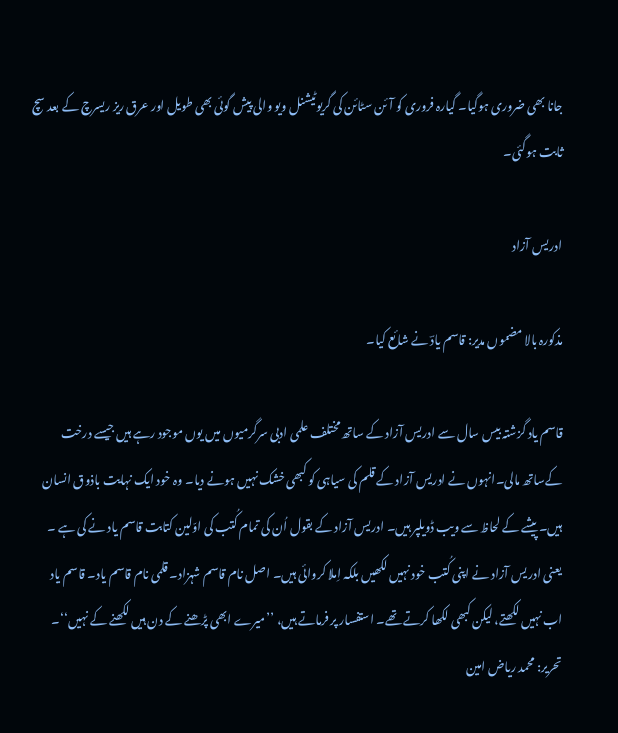جانا بھی ضروری ہوگیا۔ گیارہ فروری کو آئن سٹائن کی گریوٹیشنل ویو والی پیش گوئی بھی طویل اور عرق ریز ریسرچ کے بعد سچ ثابت ہوگئی۔

ادریس آزاد

مذکورہ بالا مضموں مدیر: قاسم یادؔ نے شائع کیا۔

قاسم یاد گزشتہ بیس سال سے ادریس آزاد کے ساتھ مختلف علمی ادبی سرگرمیوں میں یوں موجود رہے ہیں جیسے درخت کےساتھ مالی۔انہوں نے ادریس آزاد کے قلم کی سیاہی کو کبھی خشک نہیں ہونے دیا۔ وہ خود ایک نہایت باذوق انسان ہیں۔ پیشے کے لحاظ سے ویب ڈویلپر ہیں۔ ادریس آزاد کے بقول اُن کی تمام کُتب کی اوّلین کتابت قاسم یاد نے کی ہے ۔ یعنی ادریس آزاد نے اپنی کُتب خود نہیں لکھیں بلکہ اِملا کروائی ہیں۔ اصل نام قاسم شہزاد۔ قلمی نام قاسم یاد۔ قاسم یاد اب نہیں لکھتے، لیکن کبھی لکھا کرتے تھے۔ استفسار پر فرماتے ہیں، ’’میرے ابھی پڑھنے کے دن ہیں لکھنے کے نہیں‘‘۔ تحریر: محمد ریاض امین